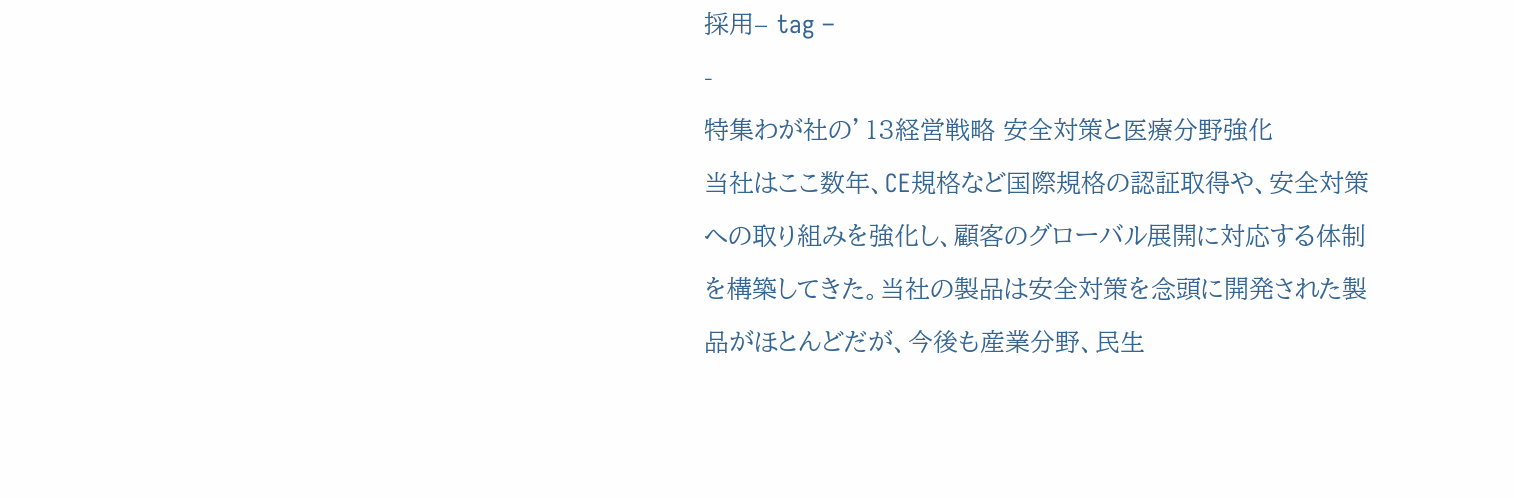採用– tag –
-
特集わが社の’13経営戦略 安全対策と医療分野強化
当社はここ数年、CE規格など国際規格の認証取得や、安全対策への取り組みを強化し、顧客のグローバル展開に対応する体制を構築してきた。当社の製品は安全対策を念頭に開発された製品がほとんどだが、今後も産業分野、民生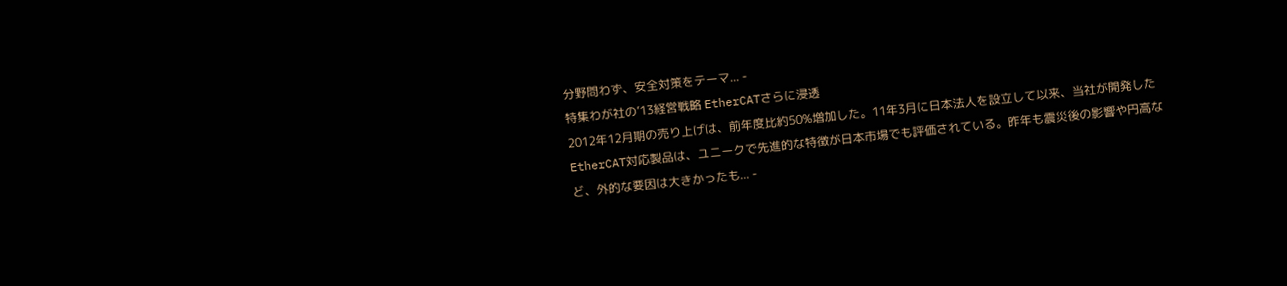分野問わず、安全対策をテーマ... -
特集わが社の’13経営戦略 EtherCATさらに浸透
2012年12月期の売り上げは、前年度比約50%増加した。11年3月に日本法人を設立して以来、当社が開発したEtherCAT対応製品は、ユニークで先進的な特徴が日本市場でも評価されている。昨年も震災後の影響や円高など、外的な要因は大きかったも... -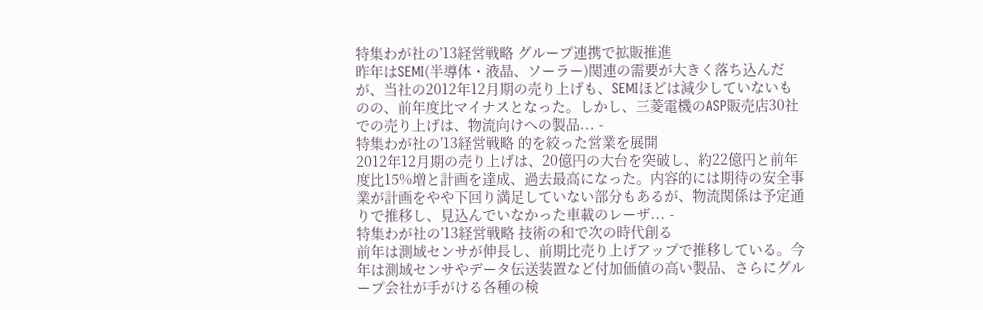特集わが社の’13経営戦略 グループ連携で拡販推進
昨年はSEMI(半導体・液晶、ソーラー)関連の需要が大きく落ち込んだが、当社の2012年12月期の売り上げも、SEMIほどは減少していないものの、前年度比マイナスとなった。しかし、三菱電機のASP販売店30社での売り上げは、物流向けへの製品... -
特集わが社の’13経営戦略 的を絞った営業を展開
2012年12月期の売り上げは、20億円の大台を突破し、約22億円と前年度比15%増と計画を達成、過去最高になった。内容的には期待の安全事業が計画をやや下回り満足していない部分もあるが、物流関係は予定通りで推移し、見込んでいなかった車載のレーザ... -
特集わが社の’13経営戦略 技術の和で次の時代創る
前年は測域センサが伸長し、前期比売り上げアップで推移している。今年は測域センサやデータ伝送装置など付加価値の高い製品、さらにグループ会社が手がける各種の検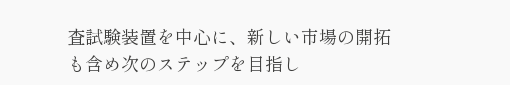査試験装置を中心に、新しい市場の開拓も含め次のステップを目指し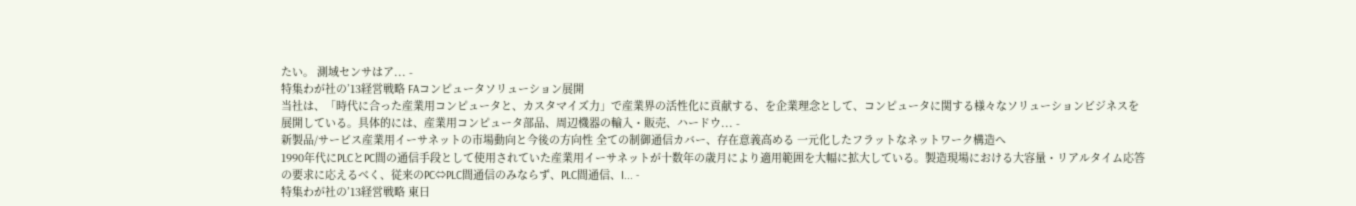たい。 測域センサはア... -
特集わが社の’13経営戦略 FAコンピュータソリューション展開
当社は、「時代に合った産業用コンピュータと、カスタマイズ力」で産業界の活性化に貢献する、を企業理念として、コンピュータに関する様々なソリューションビジネスを展開している。具体的には、産業用コンピュータ部品、周辺機器の輸入・販売、ハードウ... -
新製品/サービス産業用イーサネットの市場動向と今後の方向性 全ての制御通信カバー、存在意義高める 一元化したフラットなネットワーク構造へ
1990年代にPLCとPC間の通信手段として使用されていた産業用イーサネットが十数年の歳月により適用範囲を大幅に拡大している。製造現場における大容量・リアルタイム応答の要求に応えるべく、従来のPC⇔PLC間通信のみならず、PLC間通信、I... -
特集わが社の’13経営戦略 東日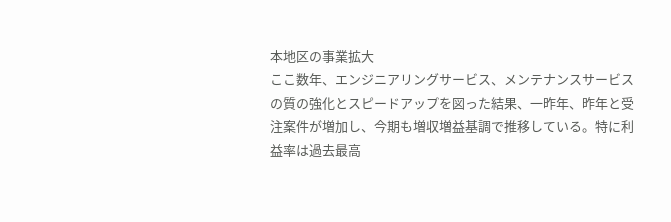本地区の事業拡大
ここ数年、エンジニアリングサービス、メンテナンスサービスの質の強化とスピードアップを図った結果、一昨年、昨年と受注案件が増加し、今期も増収増益基調で推移している。特に利益率は過去最高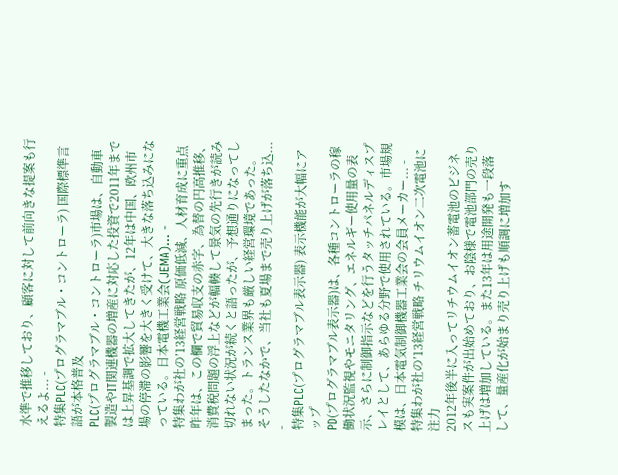水準で推移しており、顧客に対して前向きな提案も行えるよ... -
特集PLC(プログラマブル・コントローラ) 国際標準言語が本格普及
PLC(プログラマブル・コントローラ)市場は、自動車製造やIT関連機器の増産に対応した投資で2011年までは上昇基調で拡大してきたが、12年は中国、欧州市場の停滞の影響を大きく受けて、大きな落ち込みになっている。日本電機工業会(JEMA)... -
特集わが社の’13経営戦略 原価低減、人材育成に重点
昨年は、この欄で貿易収支の赤字、為替の円高推移、消費税問題の浮上などが輻輳して景気の先行きが読み切れない状況が続くと語ったが、予想通りになってしまった。トランス業界も厳しい経営環境であった。 そうしたなかで、当社も夏場まで売り上げが落ち込... -
特集PLC(プログラマブル表示器) 表示機能が大幅にアップ
PD(プログラマブル表示器)は、各種コントローラの稼働状況監視やモニタリング、エネルギー使用量の表示、さらに制御指示などを行うタッチパネルディスプレイとして、あらゆる分野で使用されている。市場規模は、日本電気制御機器工業会の会員メーカー... -
特集わが社の’13経営戦略 チリウムイオン二次電池に注力
2012年後半に入ってリチウムイオン蓄電池のビジネスも実案件が出始めており、お陰様で電池部門の売り上げは増加している。また13年は用途開発も一段落して、量産化が始まり売り上げも順調に増加す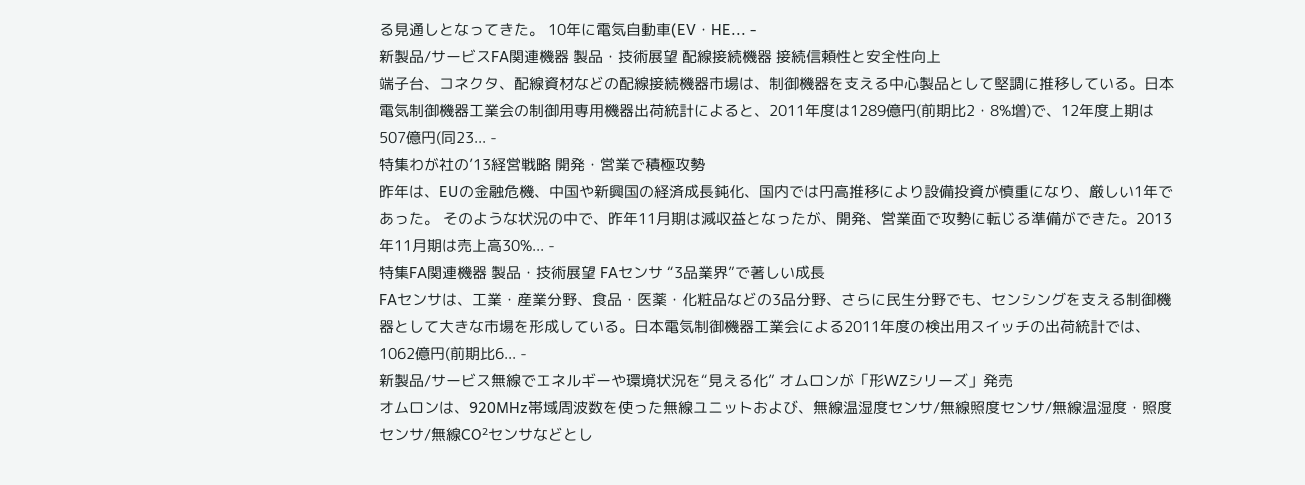る見通しとなってきた。 10年に電気自動車(EV・HE... -
新製品/サービスFA関連機器 製品・技術展望 配線接続機器 接続信頼性と安全性向上
端子台、コネクタ、配線資材などの配線接続機器市場は、制御機器を支える中心製品として堅調に推移している。日本電気制御機器工業会の制御用専用機器出荷統計によると、2011年度は1289億円(前期比2・8%増)で、12年度上期は507億円(同23... -
特集わが社の’13経営戦略 開発・営業で積極攻勢
昨年は、EUの金融危機、中国や新興国の経済成長鈍化、国内では円高推移により設備投資が慎重になり、厳しい1年であった。 そのような状況の中で、昨年11月期は減収益となったが、開発、営業面で攻勢に転じる準備ができた。2013年11月期は売上高30%... -
特集FA関連機器 製品・技術展望 FAセンサ “3品業界”で著しい成長
FAセンサは、工業・産業分野、食品・医薬・化粧品などの3品分野、さらに民生分野でも、センシングを支える制御機器として大きな市場を形成している。日本電気制御機器工業会による2011年度の検出用スイッチの出荷統計では、1062億円(前期比6... -
新製品/サービス無線でエネルギーや環境状況を“見える化” オムロンが「形WZシリーズ」発売
オムロンは、920MHz帯域周波数を使った無線ユニットおよび、無線温湿度センサ/無線照度センサ/無線温湿度・照度センサ/無線CO²センサなどとし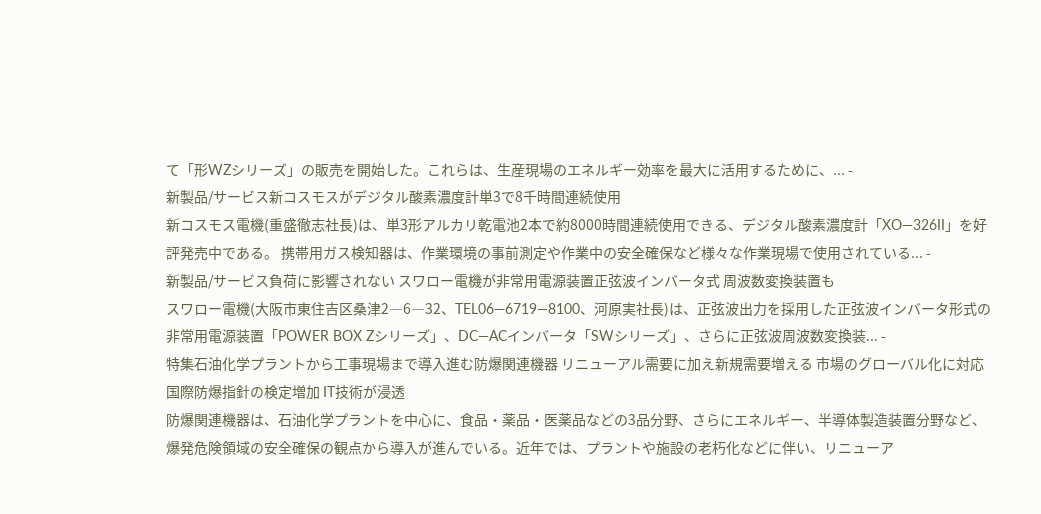て「形WZシリーズ」の販売を開始した。これらは、生産現場のエネルギー効率を最大に活用するために、... -
新製品/サービス新コスモスがデジタル酸素濃度計単3で8千時間連続使用
新コスモス電機(重盛徹志社長)は、単3形アルカリ乾電池2本で約8000時間連続使用できる、デジタル酸素濃度計「XO―326II」を好評発売中である。 携帯用ガス検知器は、作業環境の事前測定や作業中の安全確保など様々な作業現場で使用されている... -
新製品/サービス負荷に影響されない スワロー電機が非常用電源装置正弦波インバータ式 周波数変換装置も
スワロー電機(大阪市東住吉区桑津2―6―32、TEL06―6719―8100、河原実社長)は、正弦波出力を採用した正弦波インバータ形式の非常用電源装置「POWER BOX Zシリーズ」、DC―ACインバータ「SWシリーズ」、さらに正弦波周波数変換装... -
特集石油化学プラントから工事現場まで導入進む防爆関連機器 リニューアル需要に加え新規需要増える 市場のグローバル化に対応国際防爆指針の検定増加 IT技術が浸透
防爆関連機器は、石油化学プラントを中心に、食品・薬品・医薬品などの3品分野、さらにエネルギー、半導体製造装置分野など、爆発危険領域の安全確保の観点から導入が進んでいる。近年では、プラントや施設の老朽化などに伴い、リニューア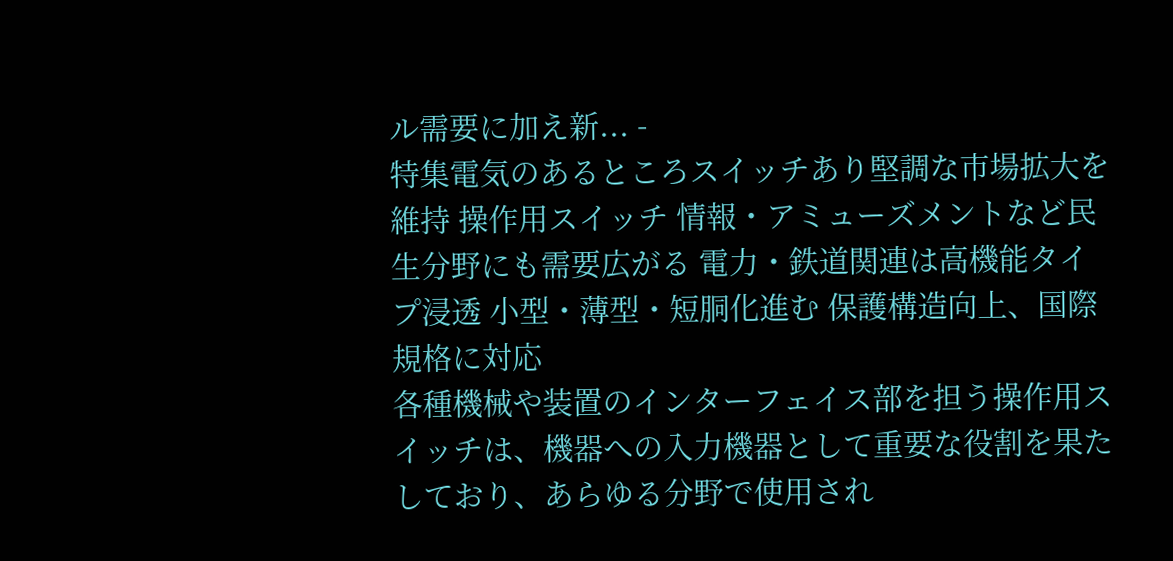ル需要に加え新... -
特集電気のあるところスイッチあり堅調な市場拡大を維持 操作用スイッチ 情報・アミューズメントなど民生分野にも需要広がる 電力・鉄道関連は高機能タイプ浸透 小型・薄型・短胴化進む 保護構造向上、国際規格に対応
各種機械や装置のインターフェイス部を担う操作用スイッチは、機器への入力機器として重要な役割を果たしており、あらゆる分野で使用され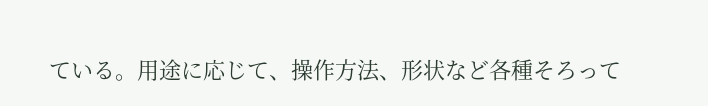ている。用途に応じて、操作方法、形状など各種そろって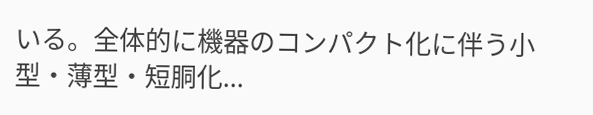いる。全体的に機器のコンパクト化に伴う小型・薄型・短胴化...